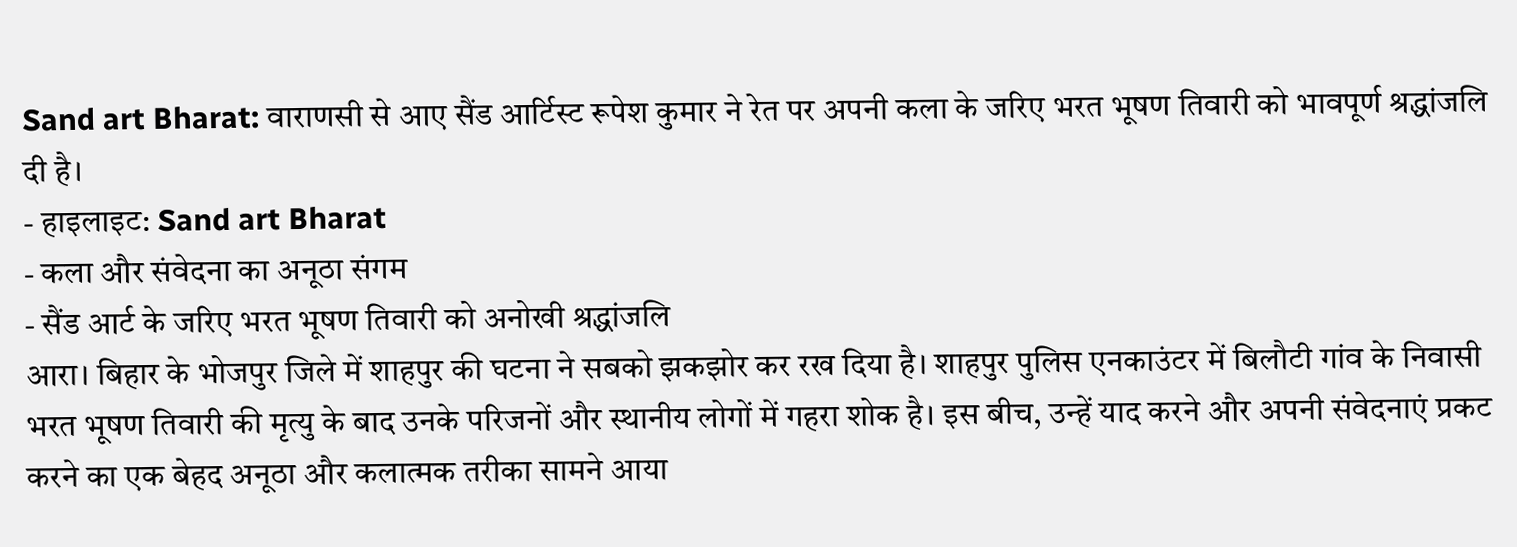Sand art Bharat: वाराणसी से आए सैंड आर्टिस्ट रूपेश कुमार ने रेत पर अपनी कला के जरिए भरत भूषण तिवारी को भावपूर्ण श्रद्धांजलि दी है।
- हाइलाइट: Sand art Bharat
- कला और संवेदना का अनूठा संगम
- सैंड आर्ट के जरिए भरत भूषण तिवारी को अनोखी श्रद्धांजलि
आरा। बिहार के भोजपुर जिले में शाहपुर की घटना ने सबको झकझोर कर रख दिया है। शाहपुर पुलिस एनकाउंटर में बिलौटी गांव के निवासी भरत भूषण तिवारी की मृत्यु के बाद उनके परिजनों और स्थानीय लोगों में गहरा शोक है। इस बीच, उन्हें याद करने और अपनी संवेदनाएं प्रकट करने का एक बेहद अनूठा और कलात्मक तरीका सामने आया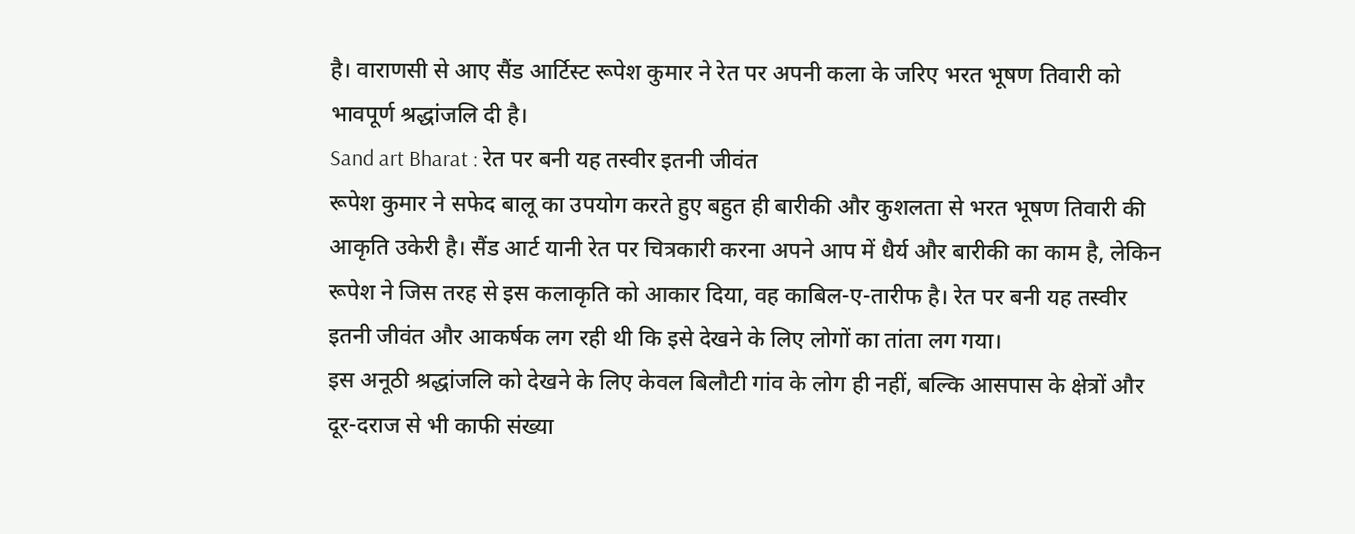है। वाराणसी से आए सैंड आर्टिस्ट रूपेश कुमार ने रेत पर अपनी कला के जरिए भरत भूषण तिवारी को भावपूर्ण श्रद्धांजलि दी है।
Sand art Bharat : रेत पर बनी यह तस्वीर इतनी जीवंत
रूपेश कुमार ने सफेद बालू का उपयोग करते हुए बहुत ही बारीकी और कुशलता से भरत भूषण तिवारी की आकृति उकेरी है। सैंड आर्ट यानी रेत पर चित्रकारी करना अपने आप में धैर्य और बारीकी का काम है, लेकिन रूपेश ने जिस तरह से इस कलाकृति को आकार दिया, वह काबिल-ए-तारीफ है। रेत पर बनी यह तस्वीर इतनी जीवंत और आकर्षक लग रही थी कि इसे देखने के लिए लोगों का तांता लग गया।
इस अनूठी श्रद्धांजलि को देखने के लिए केवल बिलौटी गांव के लोग ही नहीं, बल्कि आसपास के क्षेत्रों और दूर-दराज से भी काफी संख्या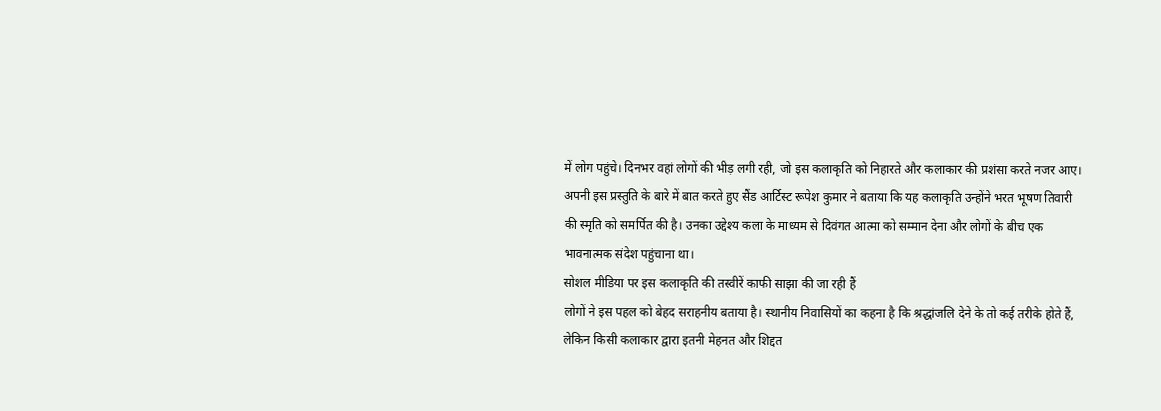में लोग पहुंचे। दिनभर वहां लोगों की भीड़ लगी रही, जो इस कलाकृति को निहारते और कलाकार की प्रशंसा करते नजर आए। अपनी इस प्रस्तुति के बारे में बात करते हुए सैंड आर्टिस्ट रूपेश कुमार ने बताया कि यह कलाकृति उन्होंने भरत भूषण तिवारी की स्मृति को समर्पित की है। उनका उद्देश्य कला के माध्यम से दिवंगत आत्मा को सम्मान देना और लोगों के बीच एक भावनात्मक संदेश पहुंचाना था।
सोशल मीडिया पर इस कलाकृति की तस्वीरें काफी साझा की जा रही हैं
लोगों ने इस पहल को बेहद सराहनीय बताया है। स्थानीय निवासियों का कहना है कि श्रद्धांजलि देने के तो कई तरीके होते हैं, लेकिन किसी कलाकार द्वारा इतनी मेहनत और शिद्दत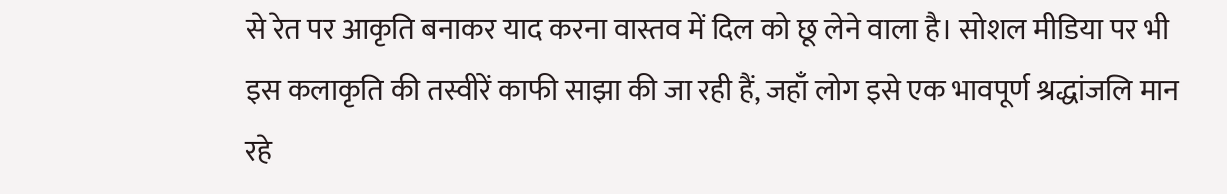से रेत पर आकृति बनाकर याद करना वास्तव में दिल को छू लेने वाला है। सोशल मीडिया पर भी इस कलाकृति की तस्वीरें काफी साझा की जा रही हैं, जहाँ लोग इसे एक भावपूर्ण श्रद्धांजलि मान रहे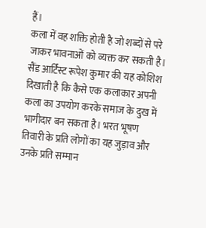हैं।
कला में वह शक्ति होती है जो शब्दों से परे जाकर भावनाओं को व्यक्त कर सकती है। सैंड आर्टिस्ट रूपेश कुमार की यह कोशिश दिखाती है कि कैसे एक कलाकार अपनी कला का उपयोग करके समाज के दुख में भागीदार बन सकता है। भरत भूषण तिवारी के प्रति लोगों का यह जुड़ाव और उनके प्रति सम्मान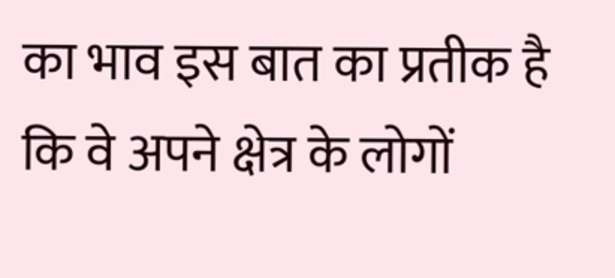का भाव इस बात का प्रतीक है कि वे अपने क्षेत्र के लोगों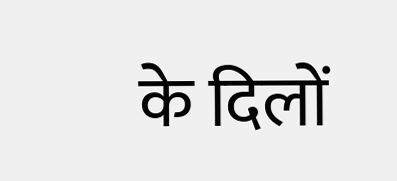के दिलों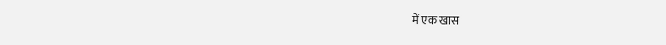में एक खास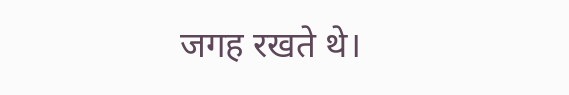जगह रखते थे।